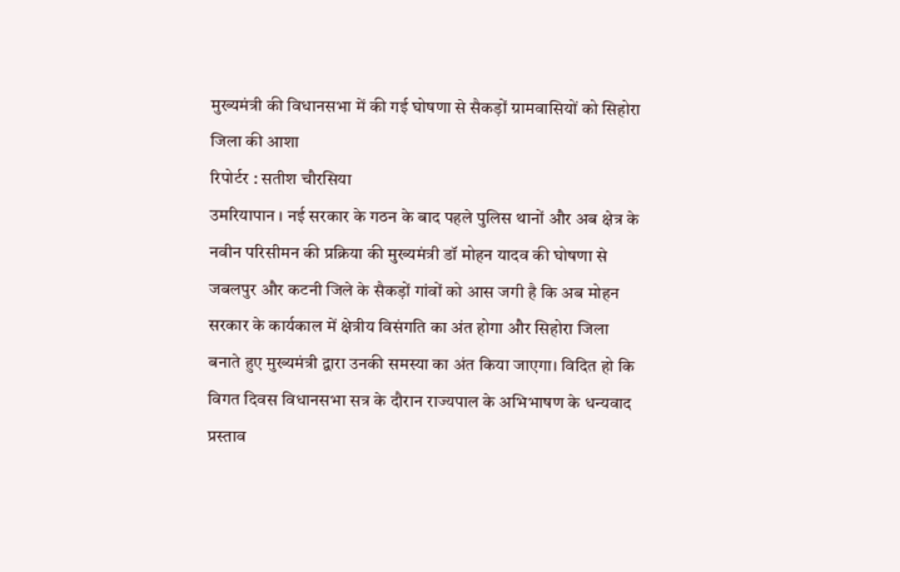मुख्यमंत्री की विधानसभा में की गई घोषणा से सैकड़ों ग्रामवासियों को सिहोरा जिला की आशा
रिपोर्टर : सतीश चौरसिया
उमरियापान । नई सरकार के गठन के बाद पहले पुलिस थानों और अब क्षेत्र के नवीन परिसीमन की प्रक्रिया की मुख्यमंत्री डॉ मोहन यादव की घोषणा से जबलपुर और कटनी जिले के सैकड़ों गांवों को आस जगी है कि अब मोहन सरकार के कार्यकाल में क्षेत्रीय विसंगति का अंत होगा और सिहोरा जिला बनाते हुए मुख्यमंत्री द्वारा उनकी समस्या का अंत किया जाएगा। विदित हो कि विगत दिवस विधानसभा सत्र के दौरान राज्यपाल के अभिभाषण के धन्यवाद प्रस्ताव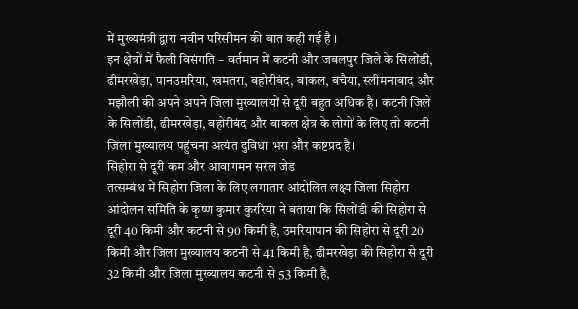में मुख्यमंत्री द्वारा नवीन परिसीमन की बात कही गई है ।
इन क्षेत्रों में फैली विसंगति – वर्तमान में कटनी और जबलपुर जिले के सिलोंडी, ढीमरखेड़ा, पानउमरिया, खमतरा, बहोरीबंद, बाकल, बचैया, स्लीमनाबाद और मझौली की अपने अपने जिला मुख्यालयों से दूरी बहुत अधिक है। कटनी जिले के सिलोंडी, ढीमरखेड़ा, बहोरीबंद और बाकल क्षेत्र के लोगों के लिए तो कटनी जिला मुख्यालय पहुंचना अत्यंत दुविधा भरा और कष्टप्रद है।
सिहोरा से दूरी कम और आवागमन सरल जेड
तत्सम्बंध में सिहोरा जिला के लिए लगातार आंदोलित लक्ष्य जिला सिहोरा आंदोलन समिति के कृष्ण कुमार कुररिया ने बताया कि सिलोंडी की सिहोरा से दूरी 40 किमी और कटनी से 90 किमी है, उमरियापान की सिहोरा से दूरी 20 किमी और जिला मुख्यालय कटनी से 41 किमी है, ढीमरखेड़ा की सिहोरा से दूरी 32 किमी और जिला मुख्यालय कटनी से 53 किमी है,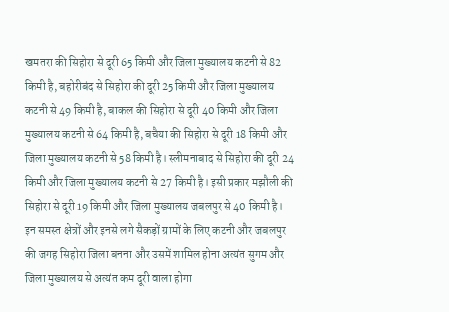खमतरा की सिहोरा से दूरी 65 किमी और जिला मुख्यालय कटनी से 82 किमी है, बहोरीबंद से सिहोरा की दूरी 25 किमी और जिला मुख्यालय कटनी से 49 किमी है, बाकल की सिहोरा से दूरी 40 किमी और जिला मुख्यालय कटनी से 64 किमी है, बचैया की सिहोरा से दूरी 18 किमी और जिला मुख्यालय कटनी से 58 किमी है। स्लीमनाबाद से सिहोरा की दूरी 24 किमी और जिला मुख्यालय कटनी से 27 किमी है। इसी प्रकार मझौली की सिहोरा से दूरी 19 किमी और जिला मुख्यालय जबलपुर से 40 किमी है। इन समस्त क्षेत्रों और इनसे लगे सैकड़ों ग्रामों के लिए कटनी और जबलपुर की जगह सिहोरा जिला बनना और उसमें शामिल होना अत्यंत सुगम और जिला मुख्यालय से अत्यंत कम दूरी वाला होगा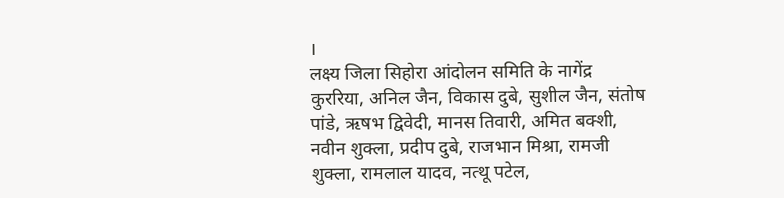।
लक्ष्य जिला सिहोरा आंदोलन समिति के नागेंद्र कुररिया, अनिल जैन, विकास दुबे, सुशील जैन, संतोष पांडे, ऋषभ द्विवेदी, मानस तिवारी, अमित बक्शी, नवीन शुक्ला, प्रदीप दुबे, राजभान मिश्रा, रामजी शुक्ला, रामलाल यादव, नत्थू पटेल,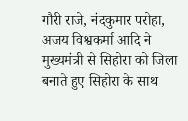गौरी राजे, नंदकुमार परोहा, अजय विश्वकर्मा आदि ने मुख्यमंत्री से सिहोरा को जिला बनाते हुए सिहोरा के साथ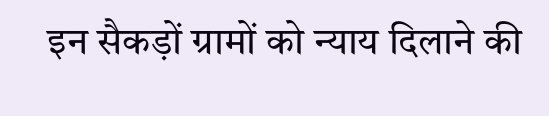इन सैकड़ों ग्रामों को न्याय दिलाने की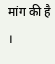मांग की है ।